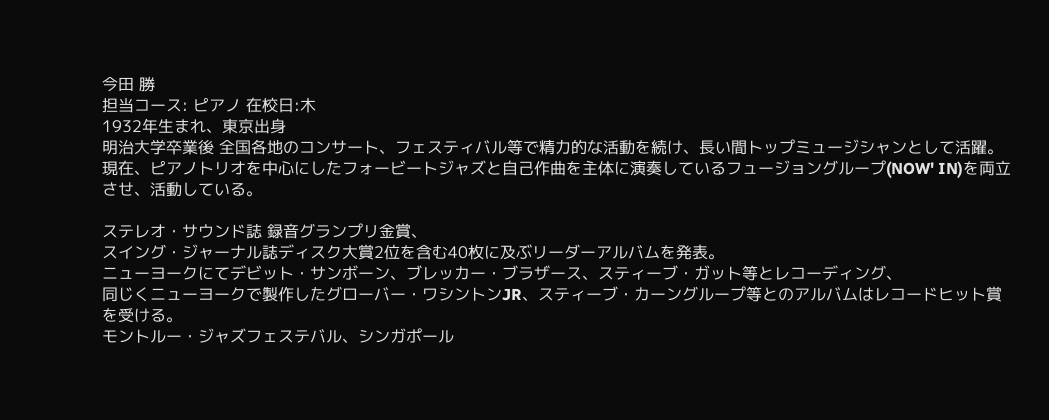今田 勝
担当コース: ピアノ 在校日:木
1932年生まれ、東京出身
明治大学卒業後 全国各地のコンサート、フェスティバル等で精力的な活動を続け、長い間トップミュージシャンとして活躍。
現在、ピアノトリオを中心にしたフォービートジャズと自己作曲を主体に演奏しているフュージョングループ(NOW' IN)を両立させ、活動している。

ステレオ・サウンド誌 録音グランプリ金賞、
スイング・ジャーナル誌ディスク大賞2位を含む40枚に及ぶリーダーアルバムを発表。
ニューヨークにてデビット・サンボーン、ブレッカー・ブラザース、スティーブ・ガット等とレコーディング、
同じくニューヨークで製作したグローバー・ワシントンJR、スティーブ・カーングループ等とのアルバムはレコードヒット賞を受ける。
モントルー・ジャズフェステバル、シンガポール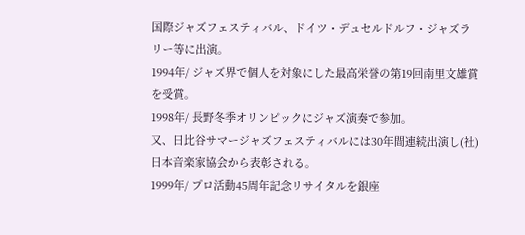国際ジャズフェスティバル、ドイツ・デュセルドルフ・ジャズラリー等に出演。
1994年/ ジャズ界で個人を対象にした最高栄誉の第19回南里文雄賞を受賞。
1998年/ 長野冬季オリンピックにジャズ演奏で参加。
又、日比谷サマージャズフェスティバルには30年間連続出演し(社)日本音楽家協会から表彰される。
1999年/ プロ活動45周年記念リサイタルを銀座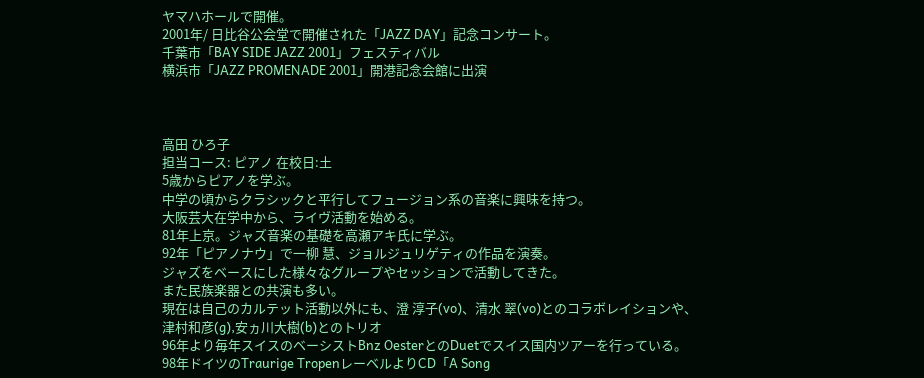ヤマハホールで開催。
2001年/ 日比谷公会堂で開催された「JAZZ DAY」記念コンサート。
千葉市「BAY SIDE JAZZ 2001」フェスティバル
横浜市「JAZZ PROMENADE 2001」開港記念会館に出演



高田 ひろ子
担当コース: ピアノ 在校日:土
5歳からピアノを学ぶ。
中学の頃からクラシックと平行してフュージョン系の音楽に興味を持つ。
大阪芸大在学中から、ライヴ活動を始める。
81年上京。ジャズ音楽の基礎を高瀬アキ氏に学ぶ。
92年「ピアノナウ」で一柳 慧、ジョルジュリゲティの作品を演奏。
ジャズをベースにした様々なグループやセッションで活動してきた。
また民族楽器との共演も多い。
現在は自己のカルテット活動以外にも、澄 淳子(vo)、清水 翠(vo)とのコラボレイションや、
津村和彦(g),安ヵ川大樹(b)とのトリオ
96年より毎年スイスのベーシストBnz OesterとのDuetでスイス国内ツアーを行っている。
98年ドイツのTraurige TropenレーベルよりCD「A Song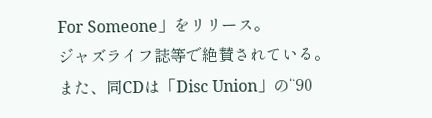For Someone」をリリース。
ジャズライフ誌等で絶賛されている。
また、同CDは「Disc Union」の“90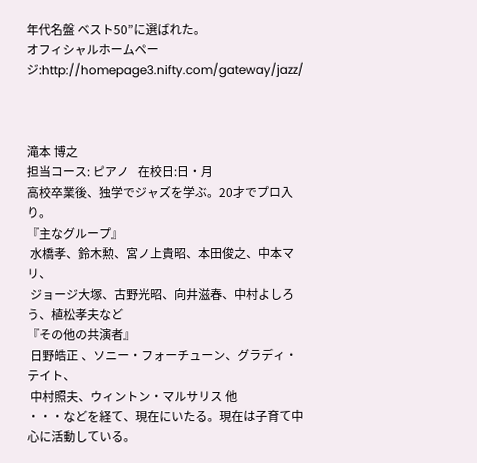年代名盤 ベスト50”に選ばれた。
オフィシャルホームページ:http://homepage3.nifty.com/gateway/jazz/



滝本 博之
担当コース: ピアノ   在校日:日・月
高校卒業後、独学でジャズを学ぶ。20才でプロ入り。
『主なグループ』
 水橋孝、鈴木勲、宮ノ上貴昭、本田俊之、中本マリ、
 ジョージ大塚、古野光昭、向井滋春、中村よしろう、植松孝夫など
『その他の共演者』
 日野皓正 、ソニー・フォーチューン、グラディ・テイト、
 中村照夫、ウィントン・マルサリス 他
・・・などを経て、現在にいたる。現在は子育て中心に活動している。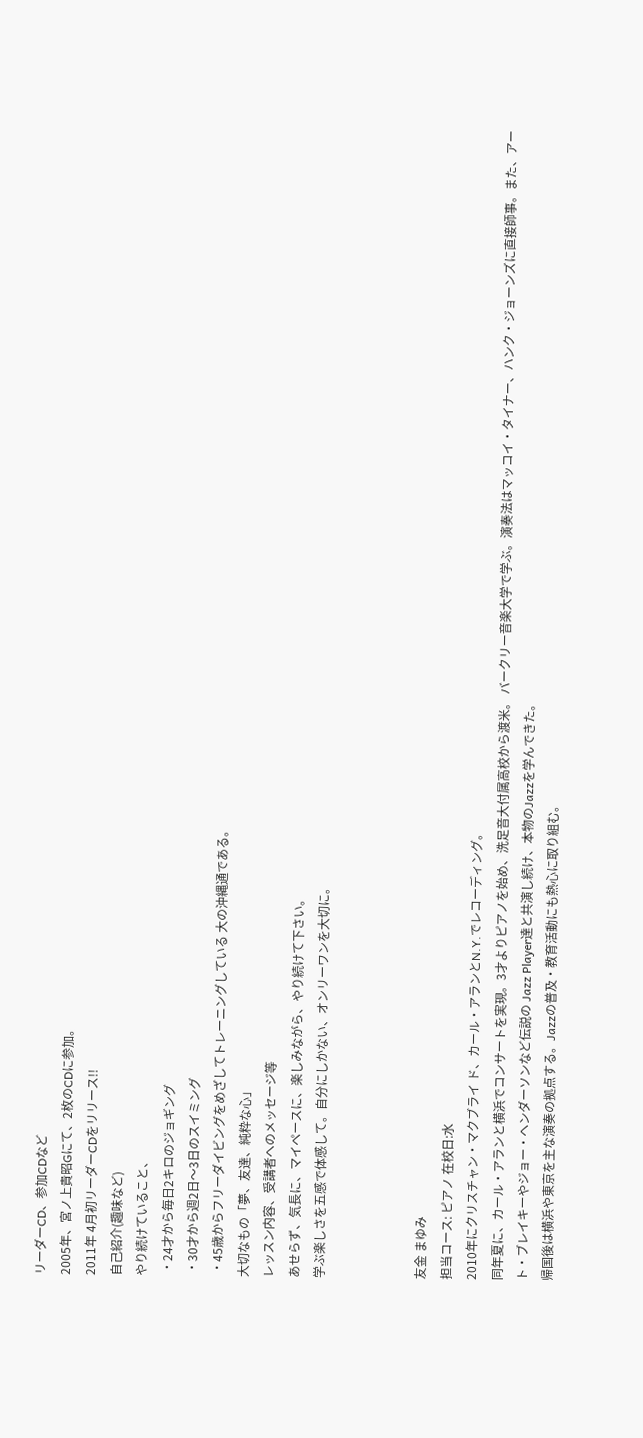リーダーCD、参加CDなど
2005年、宮ノ上貴昭Gにて、2枚のCDに参加。
2011年 4月初リーダーCDをリリース!!
自己紹介(趣味など)
やり続けていること、
 ・24才から毎日2キロのジョギング
 ・30才から週2日〜3日のスイミング
 ・45歳からフリーダイビングをめざしてトレーニングしている 大の沖縄通である。
大切なもの「夢、友達、純粋な心」
レッスン内容、受講者へのメッセージ等
あせらず、気長に、マイペースに、楽しみながら、やり続けて下さい。
学ぶ楽しさを五感で体感して。自分にしかない、オンリーワンを大切に。



友金 まゆみ
担当コース: ピアノ 在校日:水
2010年にクリスチャン・マクブライ ド、カール・アランとN.Y.でレコーディング。
同年夏に、カール・アランと横浜でコンサートを実現。3才よりピアノを始め、洗足音大付属高校から渡米。 バークリー音楽大学で学ぶ。演奏法はマッコイ・タイナー、ハンク・ジョーンズに直接師事。また、アート・ブレイキーやジョー・ヘンダーソンなど伝説の Jazz Player達と共演し続け、本物のJazzを学んできた。
帰国後は横浜や東京を主な演奏の拠点する。Jazzの普及・教育活動にも熱心に取り組む。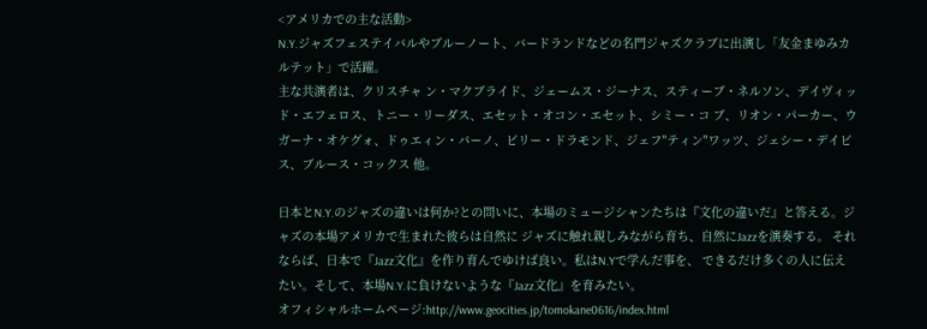<アメリカでの主な活動>
N.Y.ジャズフェステイバルやブルーノート、バードランドなどの名門ジャズクラブに出演し「友金まゆみカルテット」で活躍。
主な共演者は、クリスチャ ン・マクブライド、ジェームス・ジーナス、スティーブ・ネルソン、デイヴィッド・エフェロス、トニー・リーダス、エセット・オコン・エセット、シミー・コ ブ、リオン・パーカー、ウガーナ・オケグォ、ドゥエィン・バーノ、ビリー・ドラモンド、ジェフ"ティン"ワッツ、ジェシー・デイビス、ブルース・コックス 他。

日本とN.Y.のジャズの違いは何か?との問いに、本場のミュージシャンたちは『文化の違いだ』と答える。ジャズの本場アメリカで生まれた彼らは自然に ジャズに触れ親しみながら育ち、自然にJazzを演奏する。 それならば、日本で『Jazz文化』を作り育んでゆけば良い。私はN.Yで学んだ事を、 できるだけ多くの人に伝えたい。そして、本場N.Y.に負けないような『Jazz文化』を育みたい。
オフィシャルホームページ:http://www.geocities.jp/tomokane0616/index.html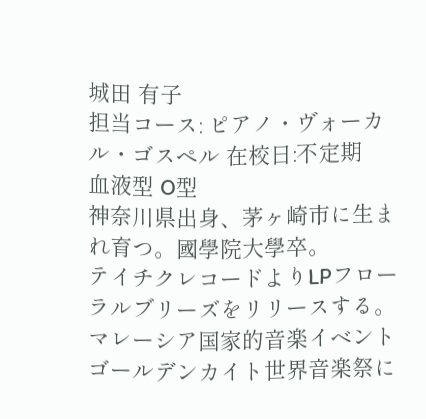城田 有子
担当コース: ピアノ・ヴォーカル・ゴスペル 在校日:不定期
血液型 O型
神奈川県出身、茅ヶ崎市に生まれ育つ。國學院大學卒。
テイチクレコードよりLPフローラルブリーズをリリースする。
マレーシア国家的音楽イベント ゴールデンカイト世界音楽祭に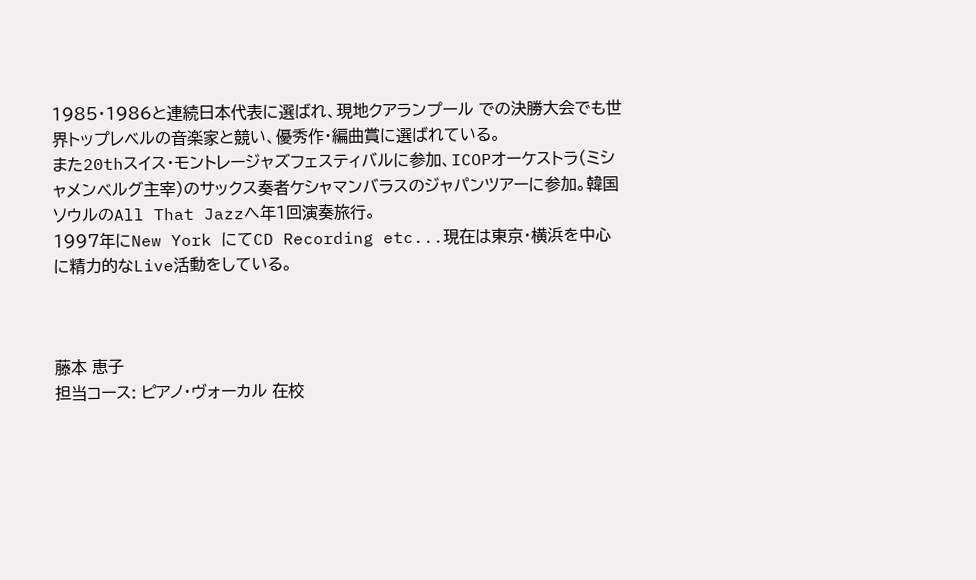1985・1986と連続日本代表に選ばれ、現地クアランプール での決勝大会でも世界トップレベルの音楽家と競い、優秀作・編曲賞に選ばれている。
また20thスイス・モントレージャズフェスティバルに参加、ICOPオーケストラ(ミシャメンベルグ主宰)のサックス奏者ケシャマンバラスのジャパンツアーに参加。韓国ソウルのAll That Jazzへ年1回演奏旅行。
1997年にNew York にてCD Recording etc...現在は東京・横浜を中心に精力的なLive活動をしている。



藤本 恵子
担当コース: ピアノ・ヴォーカル 在校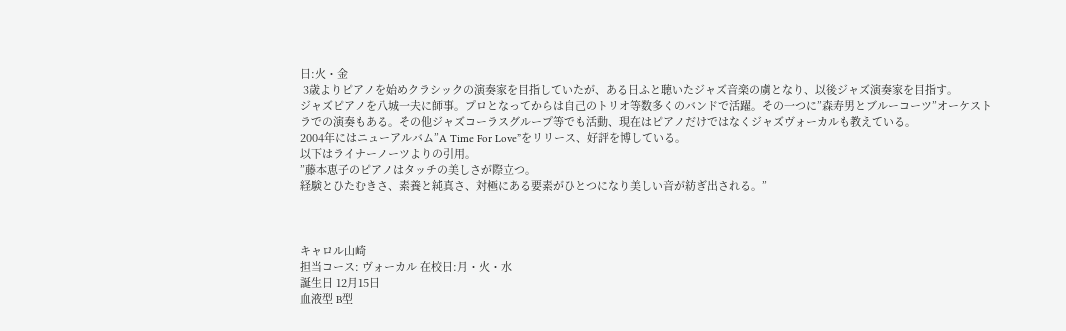日:火・金
 3歳よりピアノを始めクラシックの演奏家を目指していたが、ある日ふと聴いたジャズ音楽の虜となり、以後ジャズ演奏家を目指す。
ジャズピアノを八城一夫に師事。プロとなってからは自己のトリオ等数多くのバンドで活躍。その一つに”森寿男とブルーコーツ”オーケストラでの演奏もある。その他ジャズコーラスグループ等でも活動、現在はピアノだけではなくジャズヴォーカルも教えている。
2004年にはニューアルバム”A Time For Love”をリリース、好評を博している。
以下はライナーノーツよりの引用。
”藤本恵子のピアノはタッチの美しさが際立つ。
経験とひたむきさ、素養と純真さ、対極にある要素がひとつになり美しい音が紡ぎ出される。”



キャロル山崎
担当コース: ヴォーカル 在校日:月・火・水
誕生日 12月15日
血液型 B型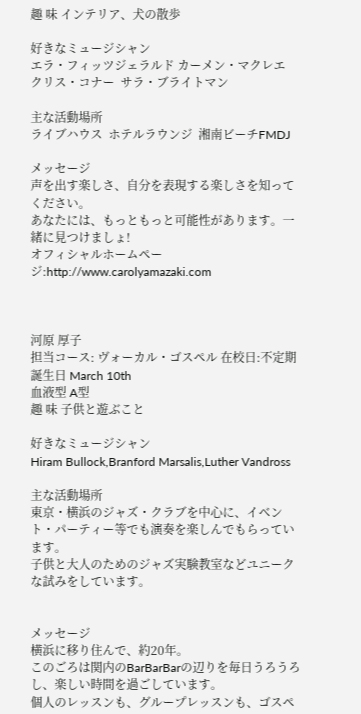趣 味 インテリア、犬の散歩

好きなミュージシャン
エラ・フィッツジェラルド カーメン・マクレエ  クリス・コナー  サラ・ブライトマン

主な活動場所
ライブハウス  ホテルラウンジ  湘南ビーチFMDJ

メッセージ
声を出す楽しさ、自分を表現する楽しさを知ってください。
あなたには、もっともっと可能性があります。一緒に見つけましょ!
オフィシャルホームページ:http://www.carolyamazaki.com



河原 厚子
担当コース: ヴォーカル・ゴスペル 在校日:不定期
誕生日 March 10th
血液型 A型
趣 味 子供と遊ぶこと

好きなミュージシャン
Hiram Bullock,Branford Marsalis,Luther Vandross

主な活動場所
東京・横浜のジャズ・クラブを中心に、イベント・パーティー等でも演奏を楽しんでもらっています。
子供と大人のためのジャズ実験教室などユニークな試みをしています。


メッセージ
横浜に移り住んで、約20年。
このごろは関内のBarBarBarの辺りを毎日うろうろし、楽しい時間を過ごしています。
個人のレッスンも、グループレッスンも、ゴスペ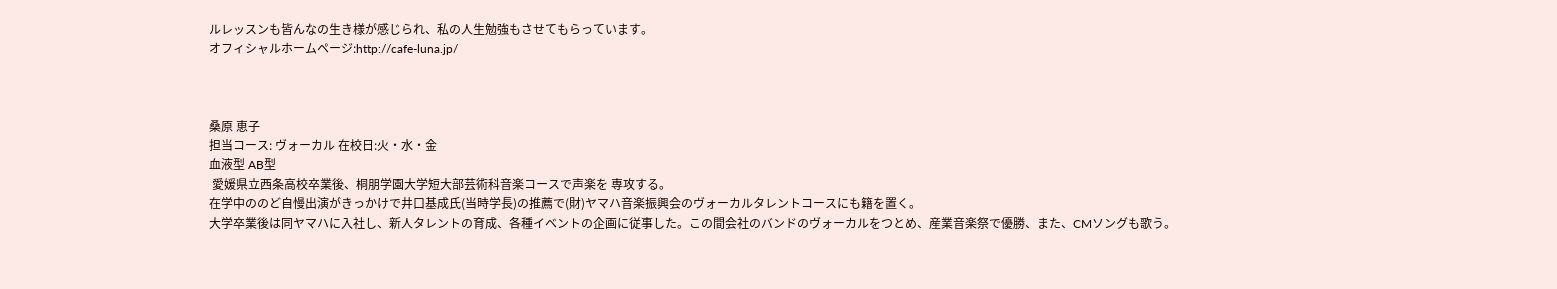ルレッスンも皆んなの生き様が感じられ、私の人生勉強もさせてもらっています。
オフィシャルホームページ:http://cafe-luna.jp/



桑原 恵子
担当コース: ヴォーカル 在校日:火・水・金
血液型 AB型
 愛媛県立西条高校卒業後、桐朋学園大学短大部芸術科音楽コースで声楽を 専攻する。
在学中ののど自慢出演がきっかけで井口基成氏(当時学長)の推薦で(財)ヤマハ音楽振興会のヴォーカルタレントコースにも籍を置く。
大学卒業後は同ヤマハに入社し、新人タレントの育成、各種イベントの企画に従事した。この間会社のバンドのヴォーカルをつとめ、産業音楽祭で優勝、また、CMソングも歌う。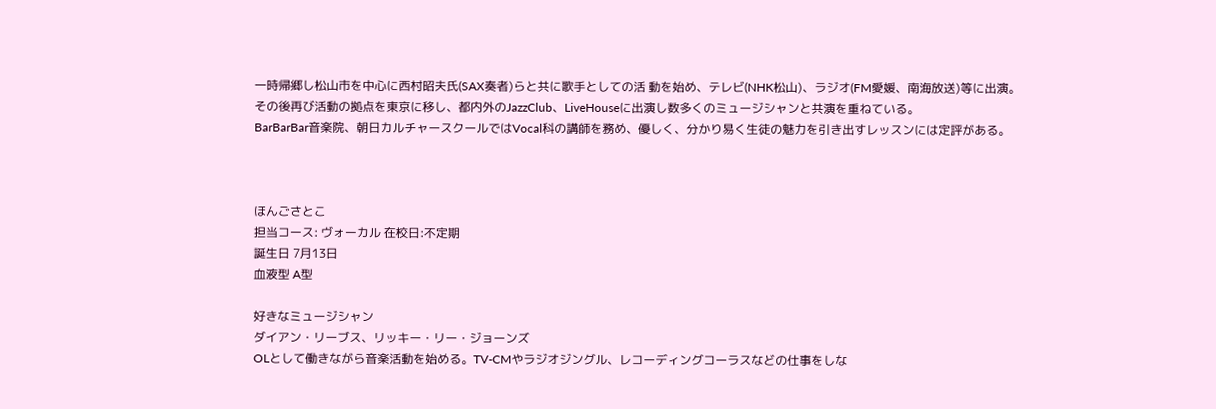一時帰郷し松山市を中心に西村昭夫氏(SAX奏者)らと共に歌手としての活 動を始め、テレビ(NHK松山)、ラジオ(FM愛媛、南海放送)等に出演。
その後再び活動の拠点を東京に移し、都内外のJazzClub、LiveHouseに出演し数多くのミュージシャンと共演を重ねている。
BarBarBar音楽院、朝日カルチャースクールではVocal科の講師を務め、優しく、分かり易く生徒の魅力を引き出すレッスンには定評がある。



ほんごさとこ
担当コース: ヴォーカル 在校日:不定期
誕生日 7月13日
血液型 A型

好きなミュージシャン
ダイアン・リーブス、リッキー・リー・ジョーンズ
OLとして働きながら音楽活動を始める。TV-CMやラジオジングル、レコーディングコーラスなどの仕事をしな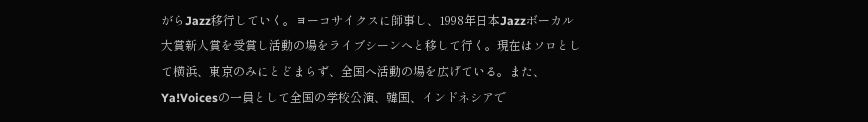がらJazz移行していく。ヨーコサイクスに師事し、1998年日本Jazzボーカル大賞新人賞を受賞し活動の場をライブシーンへと移して行く。現在はソロとして横浜、東京のみにとどまらず、全国へ活動の場を広げている。また、Ya!Voicesの一員として全国の学校公演、韓国、インドネシアで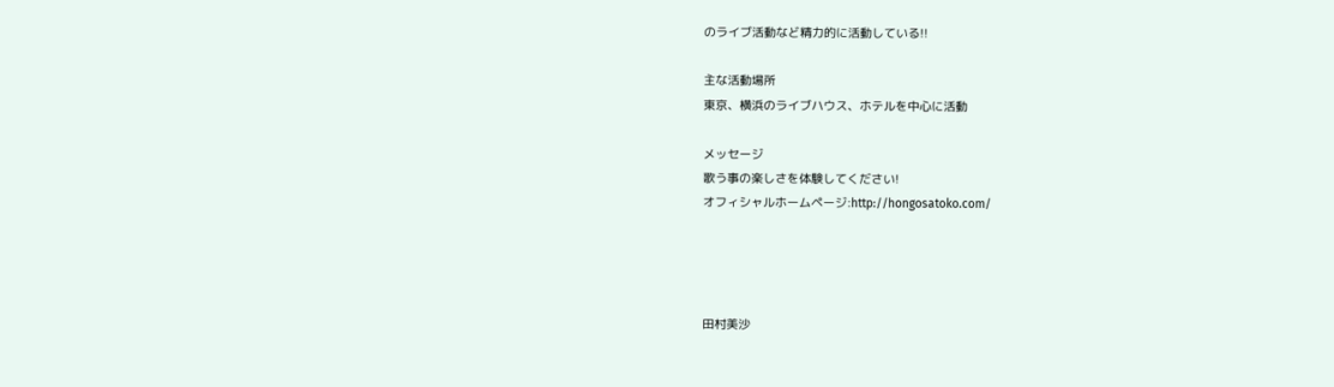のライブ活動など精力的に活動している!!

主な活動場所
東京、横浜のライブハウス、ホテルを中心に活動

メッセージ
歌う事の楽しさを体験してください!
オフィシャルホームページ:http://hongosatoko.com/




田村美沙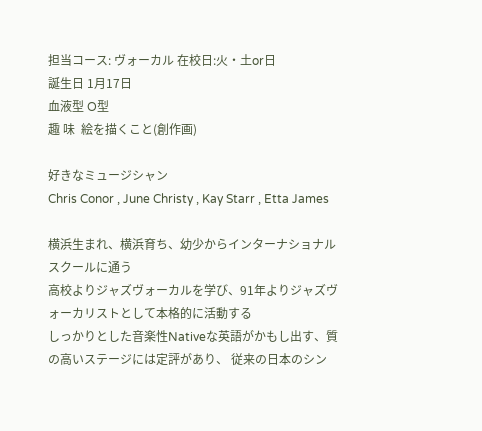担当コース: ヴォーカル 在校日:火・土or日
誕生日 1月17日
血液型 O型
趣 味  絵を描くこと(創作画)

好きなミュージシャン
Chris Conor , June Christy , Kay Starr , Etta James

横浜生まれ、横浜育ち、幼少からインターナショナルスクールに通う
高校よりジャズヴォーカルを学び、91年よりジャズヴォーカリストとして本格的に活動する
しっかりとした音楽性Nativeな英語がかもし出す、質の高いステージには定評があり、 従来の日本のシン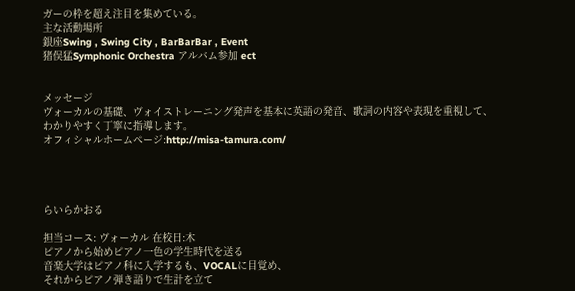ガーの枠を超え注目を集めている。
主な活動場所
銀座Swing , Swing City , BarBarBar , Event
猪俣猛Symphonic Orchestra アルバム参加 ect


メッセージ
ヴォーカルの基礎、ヴォイストレーニング発声を基本に英語の発音、歌詞の内容や表現を重視して、
わかりやすく丁寧に指導します。
オフィシャルホームページ:http://misa-tamura.com/




らいらかおる

担当コース: ヴォーカル 在校日:木
ピアノから始めピアノ一色の学生時代を送る
音楽大学はピアノ科に入学するも、VOCALに目覚め、
それからピアノ弾き語りで生計を立て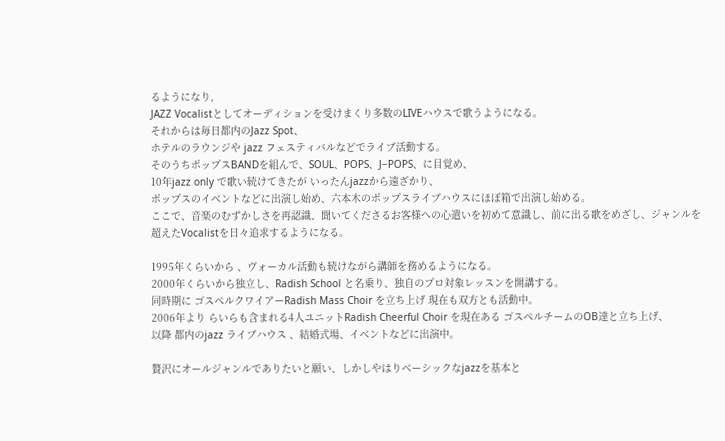るようになり,
JAZZ Vocalistとしてオーディションを受けまくり多数のLIVEハウスで歌うようになる。
それからは毎日都内のJazz Spot、
ホテルのラウンジや jazz フェスティバルなどでライブ活動する。
そのうちポップスBANDを組んで、SOUL、POPS、J−POPS、に目覚め、
10年jazz only で歌い続けてきたが いったんjazzから遠ざかり、
ポップスのイベントなどに出演し始め、六本木のポップスライブハウスにほぼ箱で出演し始める。
ここで、音楽のむずかしさを再認識、聞いてくださるお客様への心遣いを初めて意識し、前に出る歌をめざし、ジャンルを超えたVocalistを日々追求するようになる。

1995年くらいから 、ヴォーカル活動も続けながら講師を務めるようになる。
2000年くらいから独立し、Radish School と名乗り、独自のプロ対象レッスンを開講する。
同時期に ゴスペルクワイアーRadish Mass Choir を立ち上げ 現在も双方とも活動中。
2006年より らいらも含まれる4人ユニットRadish Cheerful Choir を現在ある ゴスペルチームのOB達と立ち上げ、
以降 都内のjazz ライブハウス 、結婚式場、イベントなどに出演中。

贅沢にオールジャンルでありたいと願い、しかしやはりベーシックなjazzを基本と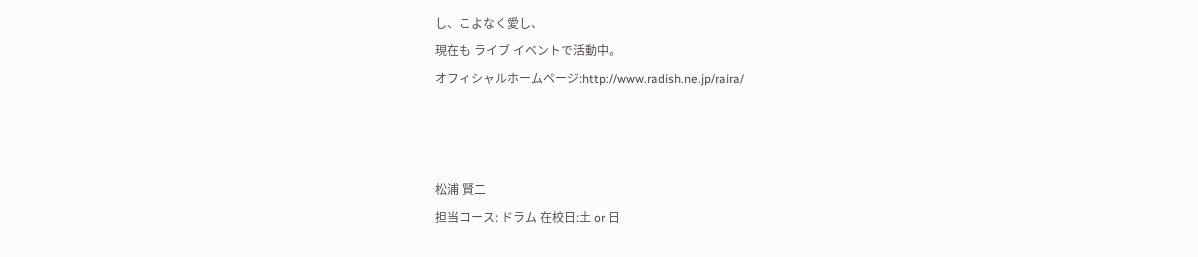し、こよなく愛し、
現在も ライブ イベントで活動中。
オフィシャルホームページ:http://www.radish.ne.jp/raira/



松浦 賢二
担当コース: ドラム 在校日:土 or 日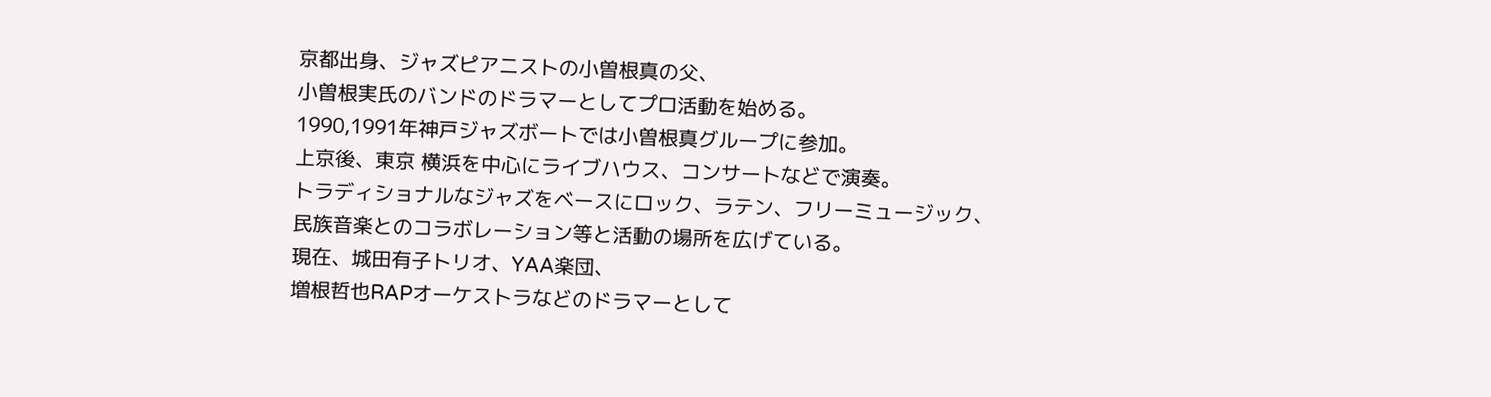京都出身、ジャズピアニストの小曽根真の父、
小曽根実氏のバンドのドラマーとしてプロ活動を始める。
1990,1991年神戸ジャズボートでは小曽根真グループに参加。
上京後、東京 横浜を中心にライブハウス、コンサートなどで演奏。
トラディショナルなジャズをベースにロック、ラテン、フリーミュージック、
民族音楽とのコラボレーション等と活動の場所を広げている。
現在、城田有子トリオ、YAA楽団、
増根哲也RAPオーケストラなどのドラマーとして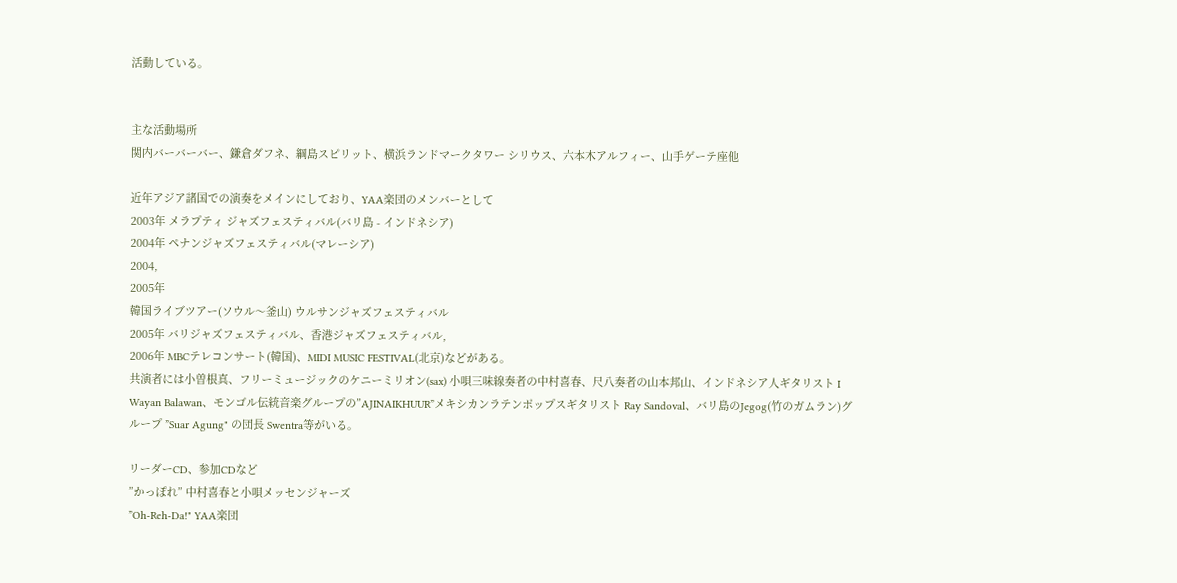活動している。


主な活動場所
関内バーバーバー、鎌倉ダフネ、綱島スピリット、横浜ランドマークタワー シリウス、六本木アルフィー、山手ゲーテ座他

近年アジア諸国での演奏をメインにしており、YAA楽団のメンバーとして
2003年 メラプティ ジャズフェスティバル(バリ島 - インドネシア)
2004年 ペナンジャズフェスティバル(マレーシア)
2004,
2005年
韓国ライブツアー(ソウル〜釜山) ウルサンジャズフェスティバル
2005年 バリジャズフェスティバル、香港ジャズフェスティバル,
2006年 MBCテレコンサート(韓国)、MIDI MUSIC FESTIVAL(北京)などがある。
共演者には小曽根真、フリーミュージックのケニーミリオン(sax) 小唄三味線奏者の中村喜春、尺八奏者の山本邦山、インドネシア人ギタリスト I Wayan Balawan、モンゴル伝統音楽グループの”AJINAIKHUUR”メキシカンラテンポップスギタリスト Ray Sandoval、バリ島のJegog(竹のガムラン)グループ ”Suar Agung" の団長 Swentra等がいる。

リーダーCD、参加CDなど
”かっぽれ” 中村喜春と小唄メッセンジャーズ
”Oh-Reh-Da!" YAA楽団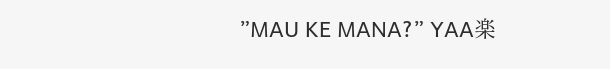”MAU KE MANA?” YAA楽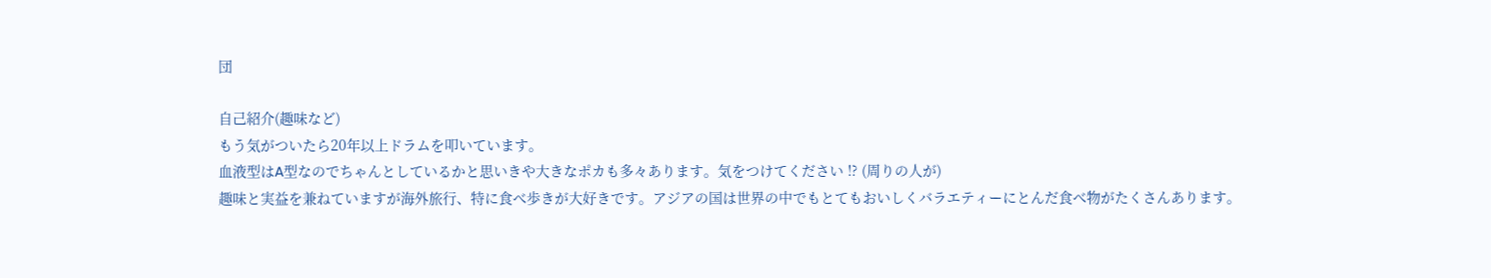団

自己紹介(趣味など)
もう気がついたら20年以上ドラムを叩いています。
血液型はA型なのでちゃんとしているかと思いきや大きなポカも多々あります。気をつけてください !? (周りの人が)
趣味と実益を兼ねていますが海外旅行、特に食べ歩きが大好きです。アジアの国は世界の中でもとてもおいしくバラエティーにとんだ食べ物がたくさんあります。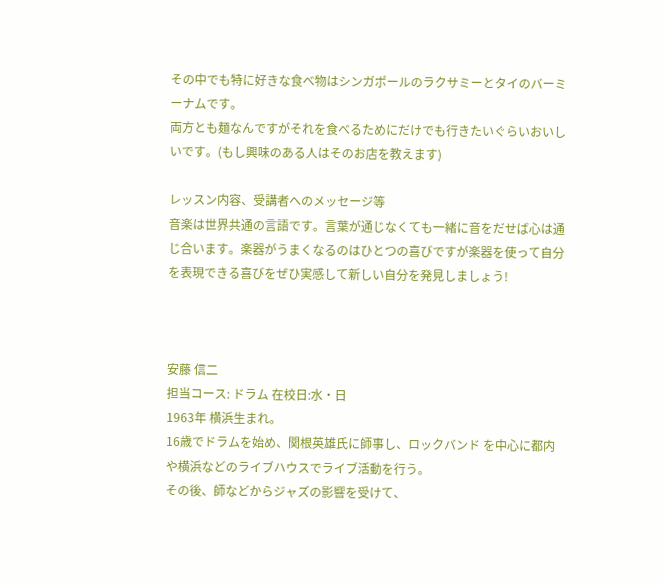その中でも特に好きな食べ物はシンガポールのラクサミーとタイのバーミーナムです。
両方とも麺なんですがそれを食べるためにだけでも行きたいぐらいおいしいです。(もし興味のある人はそのお店を教えます)

レッスン内容、受講者へのメッセージ等
音楽は世界共通の言語です。言葉が通じなくても一緒に音をだせば心は通じ合います。楽器がうまくなるのはひとつの喜びですが楽器を使って自分を表現できる喜びをぜひ実感して新しい自分を発見しましょう!



安藤 信二
担当コース: ドラム 在校日:水・日
1963年 横浜生まれ。
16歳でドラムを始め、関根英雄氏に師事し、ロックバンド を中心に都内や横浜などのライブハウスでライブ活動を行う。
その後、師などからジャズの影響を受けて、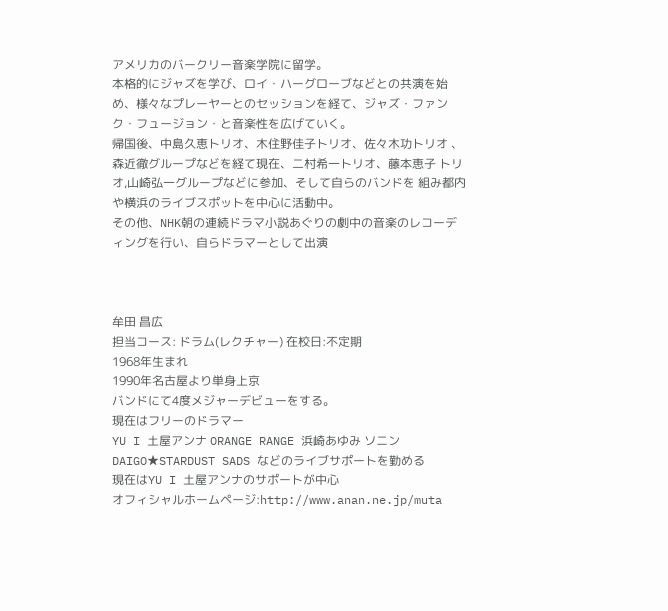アメリカのバークリー音楽学院に留学。
本格的にジャズを学び、ロイ・ハーグローブなどとの共演を始め、様々なプレーヤーとのセッションを経て、ジャズ・ファン ク・フュージョン・と音楽性を広げていく。
帰国後、中島久恵トリオ、木住野佳子トリオ、佐々木功トリオ 、森近徹グループなどを経て現在、二村希一トリオ、藤本恵子 トリオ,山崎弘一グループなどに参加、そして自らのバンドを 組み都内や横浜のライブスポットを中心に活動中。
その他、NHK朝の連続ドラマ小説あぐりの劇中の音楽のレコーディングを行い、自らドラマーとして出演



牟田 昌広
担当コース: ドラム(レクチャー) 在校日:不定期
1968年生まれ
1990年名古屋より単身上京
バンドにて4度メジャーデビューをする。
現在はフリーのドラマー
YU I 土屋アンナ ORANGE RANGE 浜崎あゆみ ソニン
DAIGO★STARDUST SADS などのライブサポートを勤める
現在はYU I 土屋アンナのサポートが中心
オフィシャルホームページ:http://www.anan.ne.jp/muta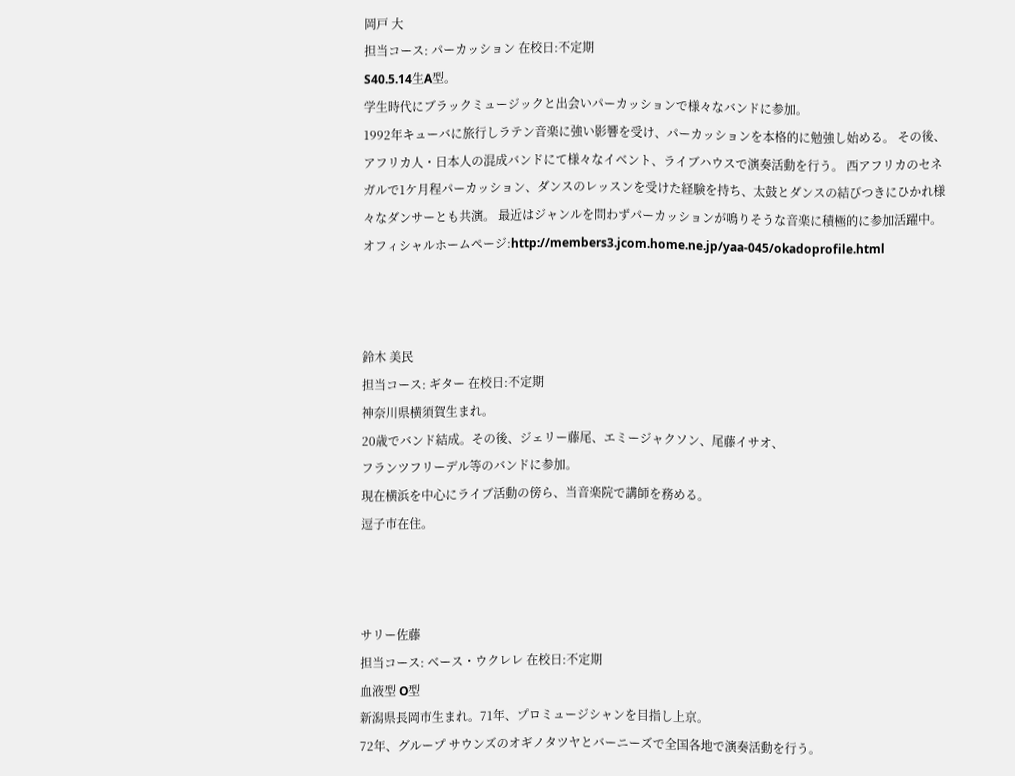岡戸 大
担当コース: パーカッション 在校日:不定期
S40.5.14生A型。
学生時代にブラックミュージックと出会いパーカッションで様々なバンドに参加。
1992年キューバに旅行しラテン音楽に強い影響を受け、パーカッションを本格的に勉強し始める。 その後、アフリカ人・日本人の混成バンドにて様々なイベント、ライブハウスで演奏活動を行う。 西アフリカのセネガルで1ケ月程パーカッション、ダンスのレッスンを受けた経験を持ち、太鼓とダンスの結びつきにひかれ様々なダンサーとも共演。 最近はジャンルを問わずパーカッションが鳴りそうな音楽に積極的に参加活躍中。
オフィシャルホームページ:http://members3.jcom.home.ne.jp/yaa-045/okadoprofile.html



鈴木 美民
担当コース: ギター 在校日:不定期
神奈川県横須賀生まれ。
20歳でバンド結成。その後、ジェリー藤尾、エミージャクソン、尾藤イサオ、
フランツフリーデル等のバンドに参加。
現在横浜を中心にライブ活動の傍ら、当音楽院で講師を務める。
逗子市在住。



サリー佐藤
担当コース: ベース・ウクレレ 在校日:不定期
血液型 O型
新潟県長岡市生まれ。71年、プロミュージシャンを目指し上京。
72年、グループ サウンズのオギノタツヤとバーニーズで全国各地で演奏活動を行う。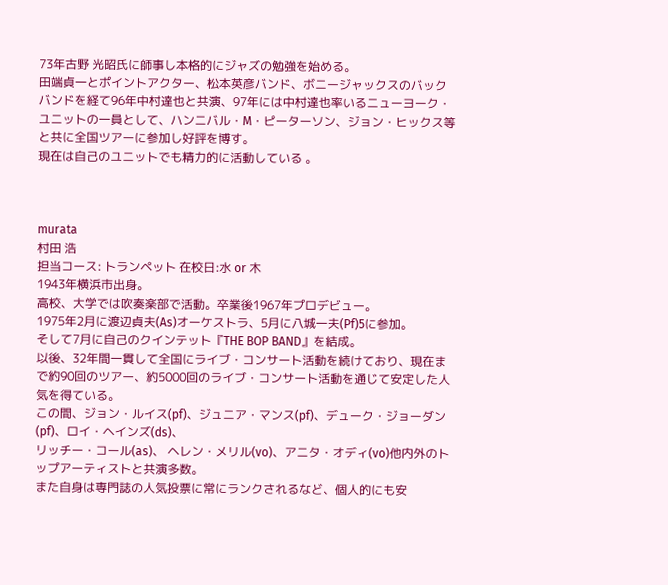73年古野 光昭氏に師事し本格的にジャズの勉強を始める。
田端貞一とポイントアクター、松本英彦バンド、ボニージャックスのバックバンドを経て96年中村達也と共演、97年には中村達也率いるニューヨーク・ユニットの一員として、ハンニバル・M・ピーターソン、ジョン・ヒックス等と共に全国ツアーに参加し好評を博す。
現在は自己のユニットでも精力的に活動している 。



murata
村田 浩
担当コース: トランペット 在校日:水 or 木
1943年横浜市出身。
高校、大学では吹奏楽部で活動。卒業後1967年プロデビュー。
1975年2月に渡辺貞夫(As)オーケストラ、5月に八城一夫(Pf)5に参加。
そして7月に自己のクインテット『THE BOP BAND』を結成。
以後、32年間一貫して全国にライブ・コンサート活動を続けており、現在まで約90回のツアー、約5000回のライブ・コンサート活動を通じて安定した人気を得ている。
この間、ジョン・ルイス(pf)、ジュニア・マンス(pf)、デューク・ジョーダン(pf)、ロイ・ヘインズ(ds)、
リッチー・コール(as)、 ヘレン・メリル(vo)、アニタ・オディ(vo)他内外のトップアーティストと共演多数。
また自身は専門誌の人気投票に常にランクされるなど、個人的にも安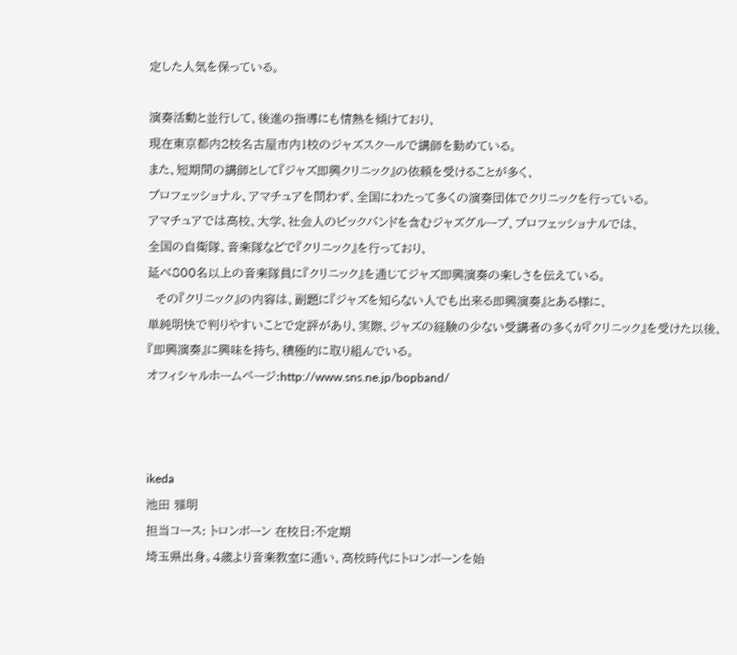定した人気を保っている。

演奏活動と並行して、後進の指導にも情熱を傾けており、
現在東京都内2校名古屋市内1校のジャズスクールで講師を勤めている。
また、短期間の講師として『ジャズ即興クリニック』の依頼を受けることが多く、
プロフェッショナル、アマチュアを問わず、全国にわたって多くの演奏団体でクリニックを行っている。
アマチュアでは高校、大学、社会人のビックバンドを含むジャズグループ、プロフェッショナルでは、
全国の自衛隊、音楽隊などで『クリニック』を行っており、
延べ800名以上の音楽隊員に『クリニック』を通じてジャズ即興演奏の楽しさを伝えている。
  その『クリニック』の内容は、副題に『ジャズを知らない人でも出来る即興演奏』とある様に、
単純明快で判りやすいことで定評があり、実際、ジャズの経験の少ない受講者の多くが『クリニック』を受けた以後、
『即興演奏』に興味を持ち、積極的に取り組んでいる。
オフィシャルホームページ:http://www.sns.ne.jp/bopband/



ikeda
池田 雅明
担当コース: トロンボーン 在校日:不定期
埼玉県出身。4歳より音楽教室に通い、高校時代にトロンボーンを始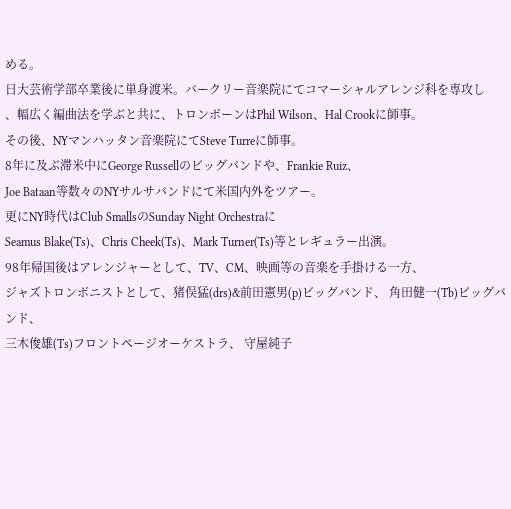める。
日大芸術学部卒業後に単身渡米。バークリー音楽院にてコマーシャルアレンジ科を専攻し
、幅広く編曲法を学ぶと共に、トロンボーンはPhil Wilson、Hal Crookに師事。
その後、NYマンハッタン音楽院にてSteve Turreに師事。
8年に及ぶ滞米中にGeorge Russellのビッグバンドや、Frankie Ruiz、
Joe Bataan等数々のNYサルサバンドにて米国内外をツアー。
更にNY時代はClub SmallsのSunday Night Orchestraに
Seamus Blake(Ts)、Chris Cheek(Ts)、Mark Turner(Ts)等とレギュラー出演。
98年帰国後はアレンジャーとして、TV、CM、映画等の音楽を手掛ける一方、
ジャズトロンボニストとして、猪俣猛(drs)&前田憲男(p)ビッグバンド、 角田健一(Tb)ビッグバンド、
三木俊雄(Ts)フロントページオーケストラ、 守屋純子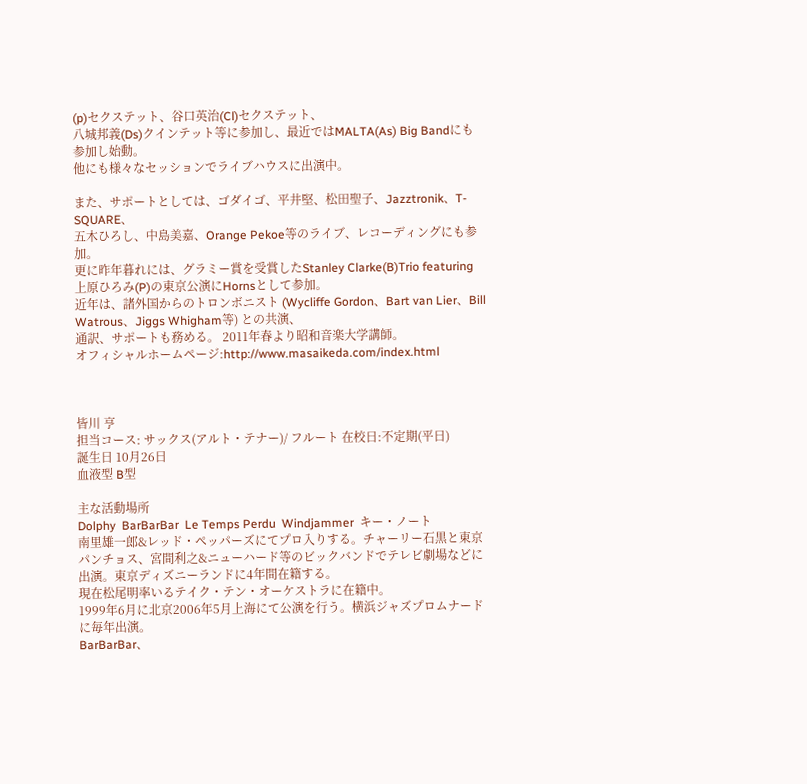(p)セクステット、谷口英治(Cl)セクステット、
八城邦義(Ds)クインテット等に参加し、最近ではMALTA(As) Big Bandにも参加し始動。
他にも様々なセッションでライブハウスに出演中。

また、サポートとしては、ゴダイゴ、平井堅、松田聖子、Jazztronik、T-SQUARE、
五木ひろし、中島美嘉、Orange Pekoe等のライブ、レコーディングにも参加。
更に昨年暮れには、グラミー賞を受賞したStanley Clarke(B)Trio featuring 上原ひろみ(P)の東京公演にHornsとして参加。
近年は、諸外国からのトロンボニスト (Wycliffe Gordon、Bart van Lier、Bill Watrous、Jiggs Whigham等) との共演、
通訳、サポートも務める。 2011年春より昭和音楽大学講師。
オフィシャルホームページ:http://www.masaikeda.com/index.html



皆川 亨
担当コース: サックス(アルト・テナー)/ フルート 在校日:不定期(平日)
誕生日 10月26日
血液型 B型

主な活動場所
Dolphy  BarBarBar  Le Temps Perdu  Windjammer  キー・ノート
南里雄一郎&レッド・ペッパーズにてプロ入りする。チャーリー石黒と東京パンチョス、宮間利之&ニューハード等のビックバンドでテレビ劇場などに出演。東京ディズニーランドに4年間在籍する。
現在松尾明率いるテイク・テン・オーケストラに在籍中。
1999年6月に北京2006年5月上海にて公演を行う。横浜ジャズプロムナードに毎年出演。
BarBarBar、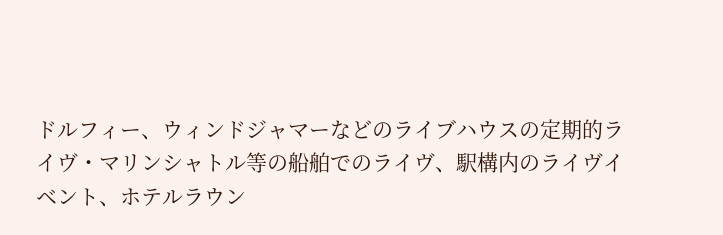ドルフィー、ウィンドジャマーなどのライブハウスの定期的ライヴ・マリンシャトル等の船舶でのライヴ、駅構内のライヴイベント、ホテルラウン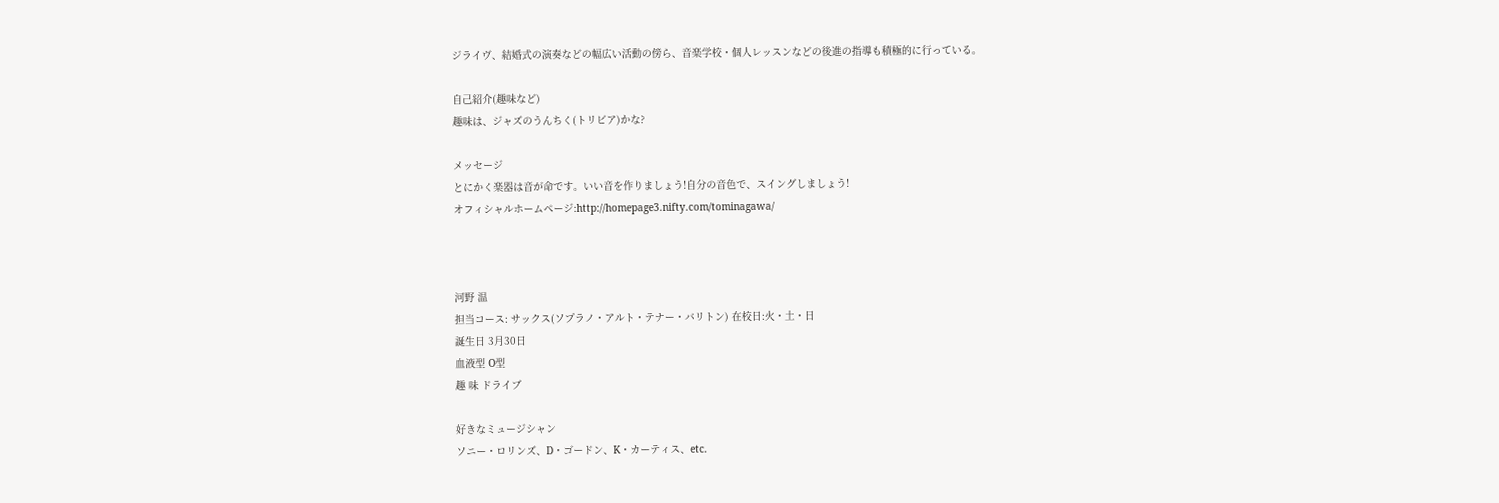ジライヴ、結婚式の演奏などの幅広い活動の傍ら、音楽学校・個人レッスンなどの後進の指導も積極的に行っている。

自己紹介(趣味など)
趣味は、ジャズのうんちく(トリビア)かな?

メッセージ
とにかく楽器は音が命です。いい音を作りましょう!自分の音色で、スイングしましょう!
オフィシャルホームページ:http://homepage3.nifty.com/tominagawa/



河野 温
担当コース: サックス(ソプラノ・アルト・テナー・バリトン) 在校日:火・土・日
誕生日 3月30日
血液型 O型
趣 味 ドライブ

好きなミュージシャン
ソニー・ロリンズ、D・ゴードン、K・カーティス、etc.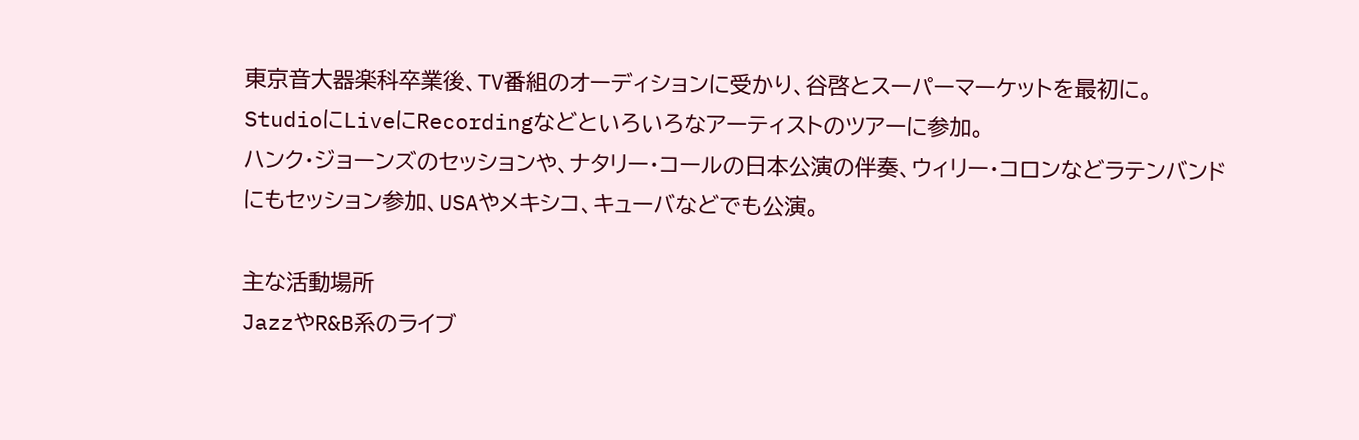東京音大器楽科卒業後、TV番組のオーディションに受かり、谷啓とスーパーマーケットを最初に。
StudioにLiveにRecordingなどといろいろなアーティストのツアーに参加。
ハンク・ジョーンズのセッションや、ナタリー・コールの日本公演の伴奏、ウィリー・コロンなどラテンバンドにもセッション参加、USAやメキシコ、キューバなどでも公演。

主な活動場所
JazzやR&B系のライブ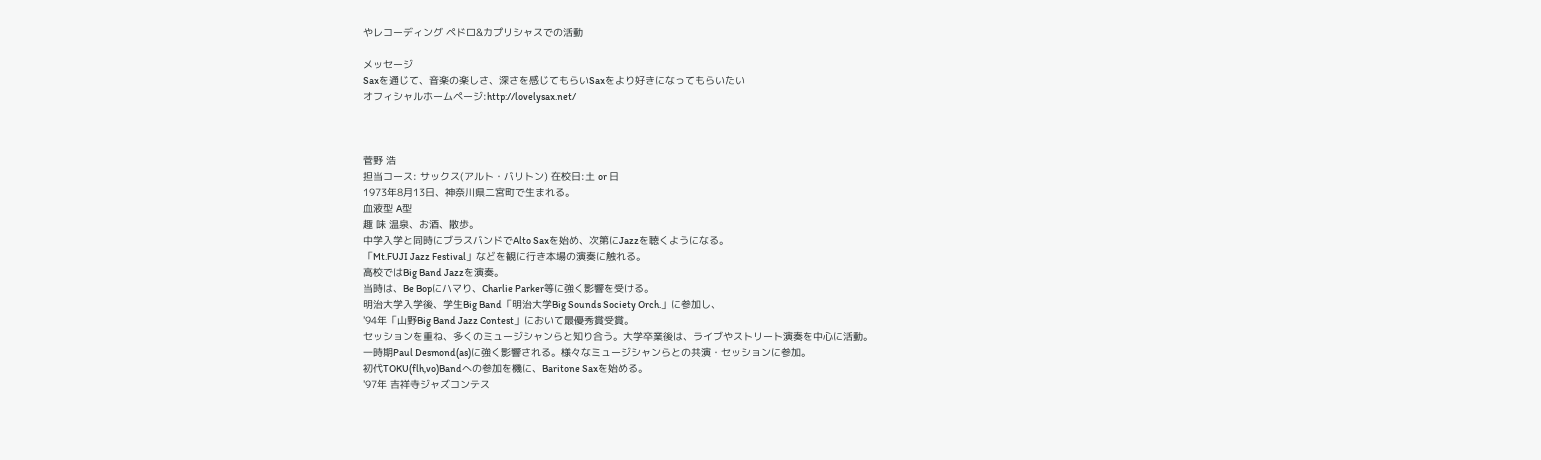やレコーディング ペドロ&カプリシャスでの活動

メッセージ
Saxを通じて、音楽の楽しさ、深さを感じてもらいSaxをより好きになってもらいたい
オフィシャルホームページ:http://lovelysax.net/



菅野 浩
担当コース: サックス(アルト・バリトン) 在校日:土 or 日
1973年8月13日、神奈川県二宮町で生まれる。
血液型 A型
趣 味 温泉、お酒、散歩。
中学入学と同時にブラスバンドでAlto Saxを始め、次第にJazzを聴くようになる。
「Mt.FUJI Jazz Festival」などを観に行き本場の演奏に触れる。
高校ではBig Band Jazzを演奏。
当時は、Be Bopにハマり、Charlie Parker等に強く影響を受ける。
明治大学入学後、学生Big Band「明治大学Big Sounds Society Orch.」に参加し、
'94年「山野Big Band Jazz Contest」において最優秀賞受賞。
セッションを重ね、多くのミュージシャンらと知り合う。大学卒業後は、ライブやストリート演奏を中心に活動。
一時期Paul Desmond(as)に強く影響される。様々なミュージシャンらとの共演・セッションに参加。
初代TOKU(flh,vo)Bandへの参加を機に、Baritone Saxを始める。
'97年 吉祥寺ジャズコンテス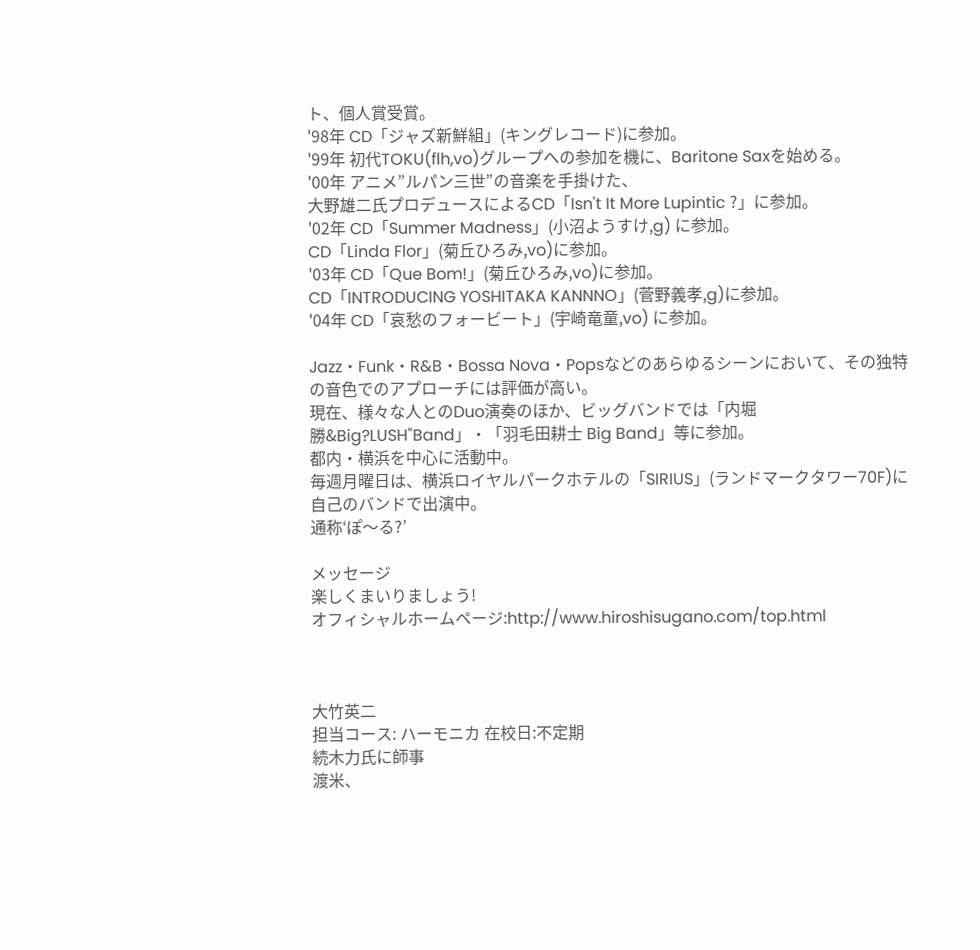ト、個人賞受賞。
'98年 CD「ジャズ新鮮組」(キングレコード)に参加。
'99年 初代TOKU(flh,vo)グループへの参加を機に、Baritone Saxを始める。
'00年 アニメ”ルパン三世”の音楽を手掛けた、
大野雄二氏プロデュースによるCD「Isn't It More Lupintic ?」に参加。
'02年 CD「Summer Madness」(小沼ようすけ,g) に参加。
CD「Linda Flor」(菊丘ひろみ,vo)に参加。
'03年 CD「Que Bom!」(菊丘ひろみ,vo)に参加。
CD「INTRODUCING YOSHITAKA KANNNO」(菅野義孝,g)に参加。
'04年 CD「哀愁のフォービート」(宇崎竜童,vo) に参加。

Jazz・Funk・R&B・Bossa Nova・Popsなどのあらゆるシーンにおいて、その独特の音色でのアプローチには評価が高い。
現在、様々な人とのDuo演奏のほか、ビッグバンドでは「内堀勝&Big?LUSH"Band」・「羽毛田耕士 Big Band」等に参加。
都内・横浜を中心に活動中。
毎週月曜日は、横浜ロイヤルパークホテルの「SIRIUS」(ランドマークタワー70F)に自己のバンドで出演中。
通称‘ぽ〜る?’

メッセージ
楽しくまいりましょう!
オフィシャルホームページ:http://www.hiroshisugano.com/top.html



大竹英二
担当コース: ハーモニカ 在校日:不定期
続木力氏に師事
渡米、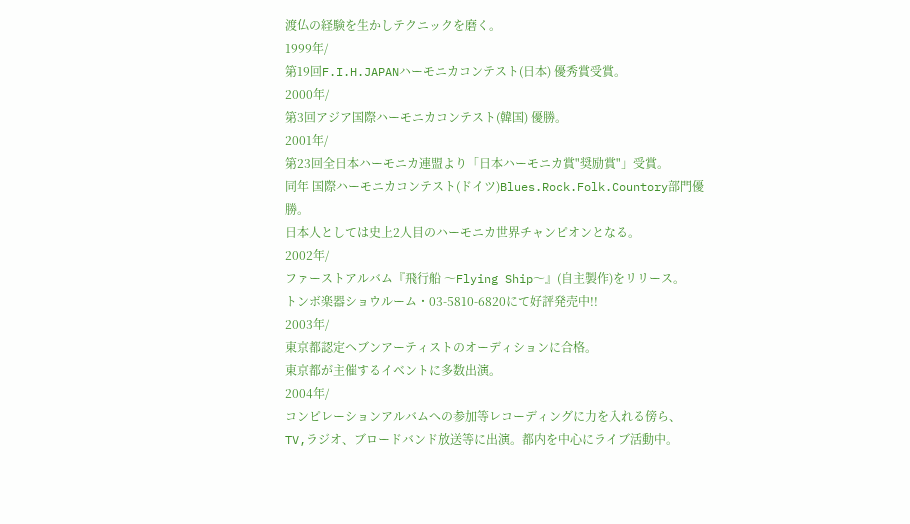渡仏の経験を生かしテクニックを磨く。
1999年/
第19回F.I.H.JAPANハーモニカコンテスト(日本) 優秀賞受賞。
2000年/
第3回アジア国際ハーモニカコンテスト(韓国) 優勝。
2001年/
第23回全日本ハーモニカ連盟より「日本ハーモニカ賞"奨励賞"」受賞。
同年 国際ハーモニカコンテスト(ドイツ)Blues.Rock.Folk.Countory部門優勝。
日本人としては史上2人目のハーモニカ世界チャンピオンとなる。
2002年/
ファーストアルバム『飛行船 〜Flying Ship〜』(自主製作)をリリース。
トンボ楽器ショウルーム・03-5810-6820にて好評発売中!!
2003年/
東京都認定ヘブンアーティストのオーディションに合格。
東京都が主催するイベントに多数出演。
2004年/
コンピレーションアルバムへの参加等レコーディングに力を入れる傍ら、
TV,ラジオ、ブロードバンド放送等に出演。都内を中心にライブ活動中。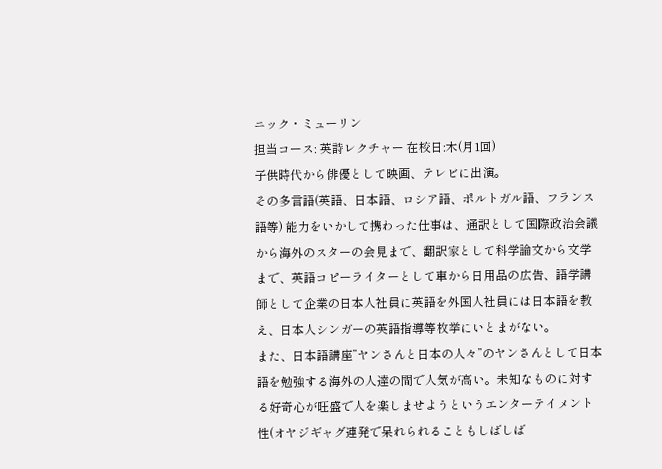ニック・ミューリン
担当コース: 英詩レクチャー 在校日:木(月1回)
子供時代から俳優として映画、テレビに出演。
その多言語(英語、日本語、ロシア語、ポルトガル語、フランス語等) 能力をいかして携わった仕事は、通訳として国際政治会議から海外のスターの会見まで、翻訳家として科学論文から文学まで、英語コピーライターとして車から日用品の広告、語学講師として企業の日本人社員に英語を外国人社員には日本語を教え、日本人シンガーの英語指導等枚挙にいとまがない。
また、日本語講座”ヤンさんと日本の人々”のヤンさんとして日本語を勉強する海外の人達の間で人気が高い。未知なものに対する好奇心が旺盛で人を楽しませようというエンターテイメント性(オヤジギャグ連発で呆れられることもしばしば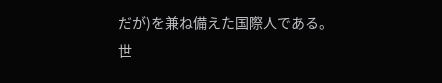だが)を兼ね備えた国際人である。
世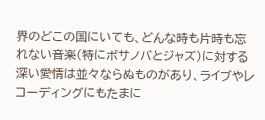界のどこの国にいても、どんな時も片時も忘れない音楽(特にボサノバとジャズ)に対する深い愛情は並々ならぬものがあり、ライブやレコーディングにもたまに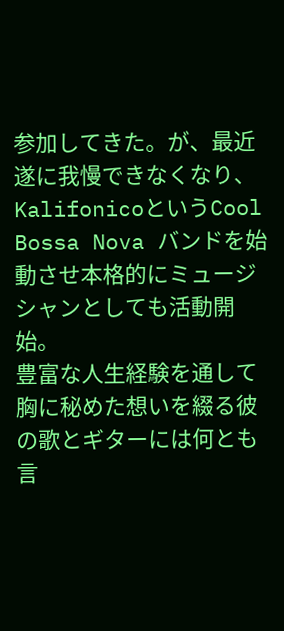参加してきた。が、最近遂に我慢できなくなり、KalifonicoというCool Bossa Nova バンドを始動させ本格的にミュージシャンとしても活動開始。
豊富な人生経験を通して胸に秘めた想いを綴る彼の歌とギターには何とも言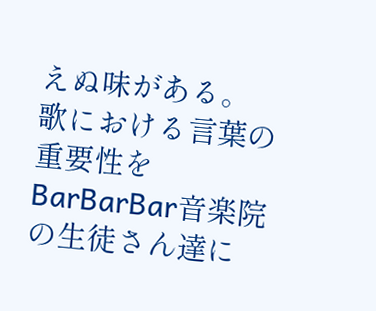えぬ味がある。
歌における言葉の重要性をBarBarBar音楽院の生徒さん達に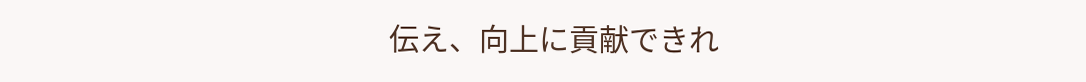伝え、向上に貢献できれ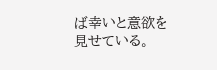ば幸いと意欲を見せている。